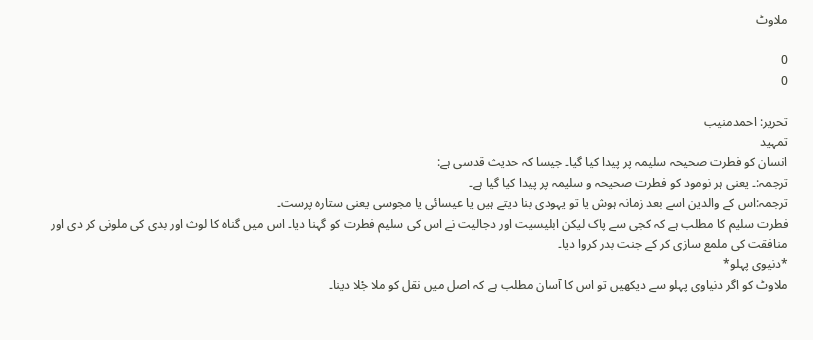ملاوٹ

0
0

تحریر: احمدمنیب
تمہید
انسان کو فطرت صحیحہ سلیمہ پر پیدا کیا گیا۔ جیسا کہ حدیث قدسی ہے:
ترجمہ:۔ یعنی ہر نومود کو فطرت صحیحہ و سلیمہ پر پیدا کیا گیا ہے۔
ترجمہ:اس کے والدین اسے بعد زمانہ ہوش یا تو یہودی بنا دیتے ہیں یا عیسائی یا مجوسی یعنی ستارہ پرست۔
فطرت سلیم کا مطلب ہے کہ کجی سے پاک لیکن ابلیسیت اور دجالیت نے اس کی سلیم فطرت کو گہنا دیا۔ اس میں گناہ کا لوث اور بدی کی ملونی کر دی اور منافقت کی ملمع سازی کر کے جنت بدر کروا دیا۔
*دنیوی پہلو*
ملاوٹ کو اگر دنیاوی پہلو سے دیکھیں تو اس کا آسان مطلب ہے کہ اصل میں نقل کو ملا جْلا دینا۔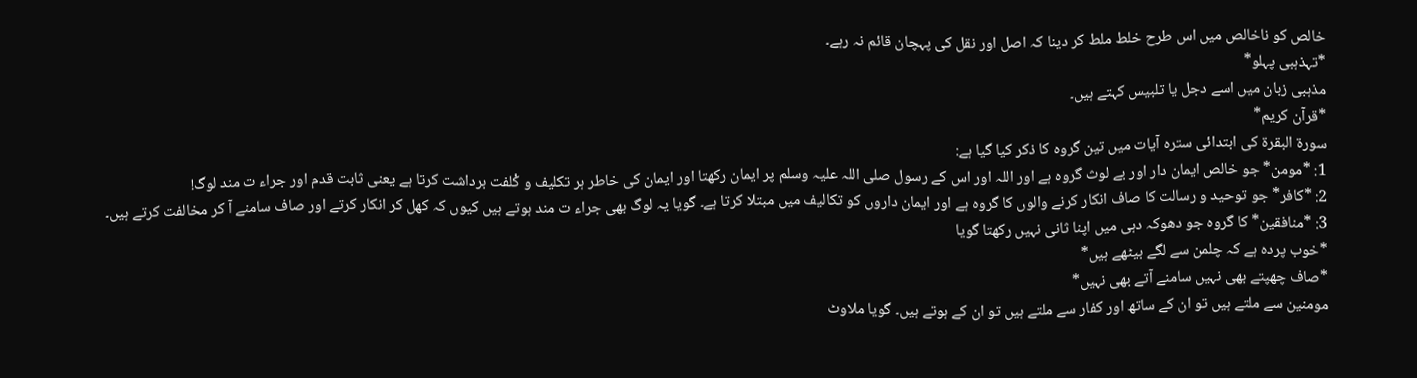خالص کو ناخالص میں اس طرح خلط ملط کر دینا کہ اصل اور نقل کی پہچان قائم نہ رہے۔
*تہذہبی پہلو*
مذہبی زبان میں اسے دجل یا تلبیس کہتے ہیں۔
*قرآن کریم*
سورۃ البقرۃ کی ابتدائی سترہ آیات میں تین گروہ کا ذکر کیا گیا ہے:
1: *مومن* جو خالص ایمان دار اور بے لوث گروہ ہے اور اللہ اور اس کے رسول صلی اللہ علیہ وسلم پر ایمان رکھتا اور ایمان کی خاطر ہر تکلیف و کْلفت برداشت کرتا ہے یعنی ثابت قدم اور جراء ت مند لوگ!
2: *کافر* جو توحید و رسالت کا صاف انکار کرنے والوں کا گروہ ہے اور ایمان داروں کو تکالیف میں مبتلا کرتا ہے۔ گویا یہ لوگ بھی جراء ت مند ہوتے ہیں کیوں کہ کھل کر انکار کرتے اور صاف سامنے آ کر مخالفت کرتے ہیں۔
3: *منافقین* کا گروہ جو دھوکہ دہی میں اپنا ثانی نہیں رکھتا گویا
*خوب پردہ ہے کہ چلمن سے لگے بیٹھے ہیں*
*صاف چھپتے بھی نہیں سامنے آتے بھی نہیں*
مومنین سے ملتے ہیں تو ان کے ساتھ اور کفار سے ملتے ہیں تو ان کے ہوتے ہیں۔ گویا ملاوٹ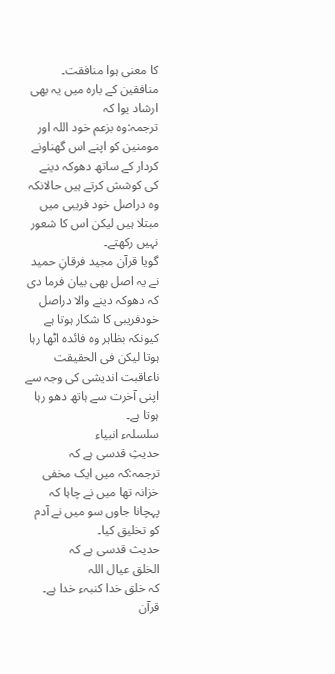کا معنی ہوا منافقت۔
منافقین کے بارہ میں یہ بھی ارشاد یوا کہ
ترجمہ:وہ بزعم خود اللہ اور مومنین کو اپنے اس گھناونے کردار کے ساتھ دھوکہ دینے کی کوشش کرتے ہیں حالانکہ وہ دراصل خود فریبی میں مبتلا ہیں لیکن اس کا شعور نہیں رکھتے۔
گویا قرآن مجید فرقانِ حمید نے یہ اصل بھی بیان فرما دی کہ دھوکہ دینے والا دراصل خودفریبی کا شکار ہوتا ہے کیونکہ بظاہر وہ فائدہ اٹھا رہا ہوتا لیکن فی الحقیقت ناعاقبت اندیشی کی وجہ سے اپنی آخرت سے ہاتھ دھو رہا ہوتا ہے۔
سلسلہء انبیاء
حدیثِ قدسی ہے کہ
ترجمہ:کہ میں ایک مخفی خزانہ تھا میں نے چاہا کہ پہچانا جاوں سو میں نے آدم کو تخلیق کیا۔
حدیث قدسی ہے کہ
الخلق عیال اللہ
کہ خلق خدا کنبہء خدا ہے۔
قرآن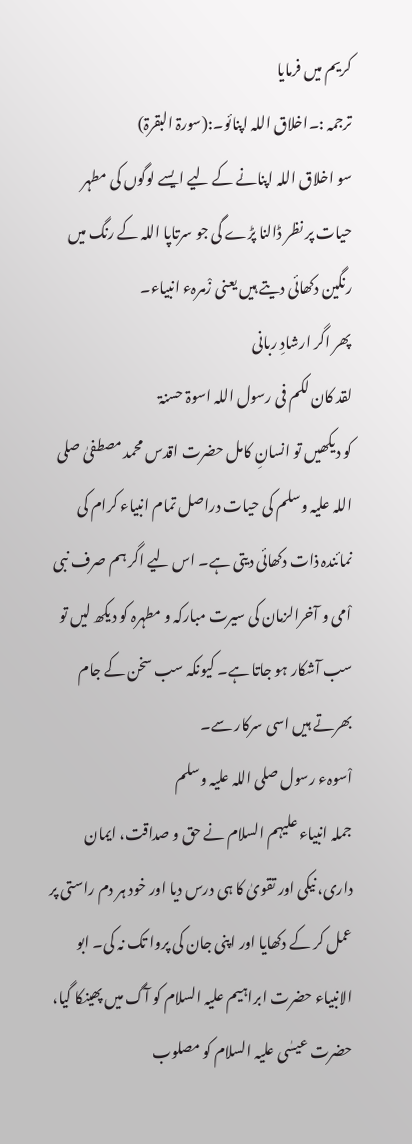کریم میں فرمایا
ترجمہ :۔اخلاق اللہ اپنائو۔:(سورۃ البقرۃ)
سو اخلاق اللہ اپنانے کے لیے ایسے لوگوں کی مطہر حیات پر نظر ڈالنا پڑے گی جو سرتاپا اللہ کے رنگ میں رنگین دکھائی دیتے ہیں یعنی زْمرہء انبیاء۔
پھر اگر ارشادِ ربانی
لقد کان لکم فی رسول اللہ اسوۃ حسنۃ
کو دیکھیں تو انسانِ کامل حضرت اقدس محمد مصطفیٰ صلی اللہ علیہ وسلم کی حیات دراصل تمام انبیاء کرام کی نمائندہ ذات دکھائی دیتی ہے۔ اس لیے اگر ہم صرف نبی اْمی و آخرالزمان کی سیرت مبارکہ و مطہرہ کو دیکھ لیں تو سب آشکار ہو جاتا ہے۔ کیونکہ سب سخن کے جام بھرتے ہیں اسی سرکار سے۔
اْسوہء رسول صلی اللہ علیہ وسلم
جملہ انبیاء علیہم السلام نے حق و صداقت، ایمان داری، نیکی اور تقویٰ کا ہی درس دیا اور خود ہر دم راستی پر عمل کر کے دکھایا اور اپنی جان کی پروا تک نہ کی۔ ابو الانبیاء حضرت ابراہیم علیہ السلام کو آگ میں پھینکا گیا، حضرت عیسٰی علیہ السلام کو مصلوب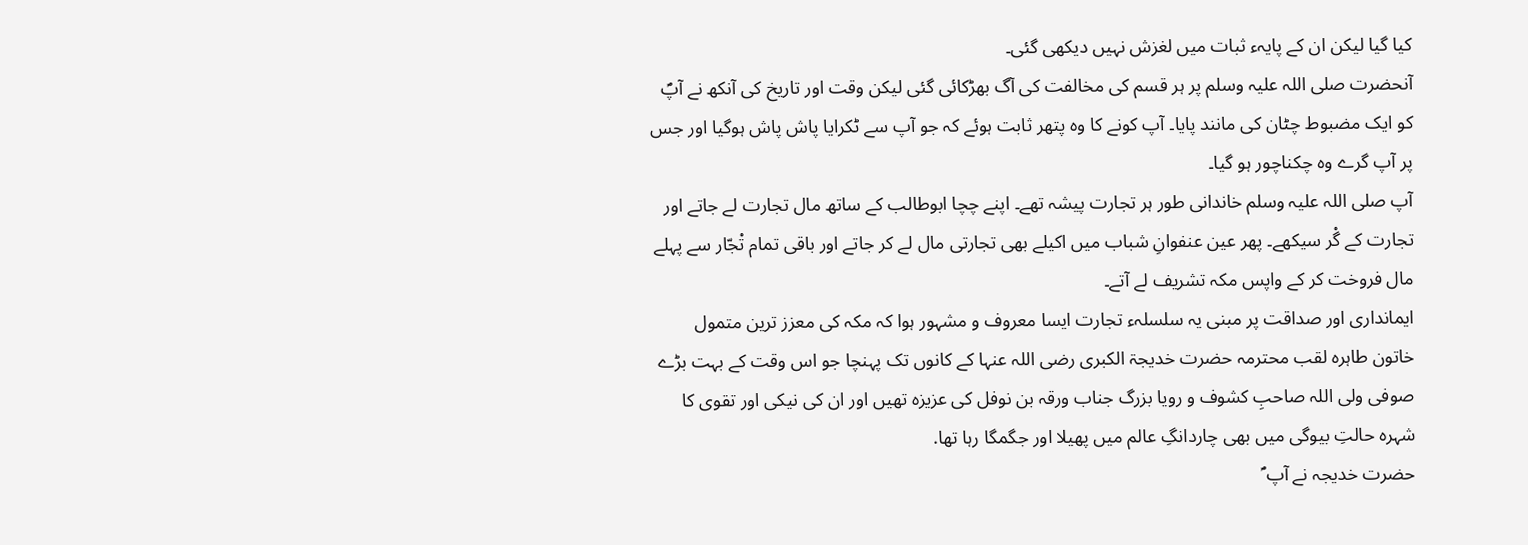کیا گیا لیکن ان کے پایہء ثبات میں لغزش نہیں دیکھی گئی۔
آنحضرت صلی اللہ علیہ وسلم پر ہر قسم کی مخالفت کی آگ بھڑکائی گئی لیکن وقت اور تاریخ کی آنکھ نے آپؐ کو ایک مضبوط چٹان کی مانند پایا۔ آپ کونے کا وہ پتھر ثابت ہوئے کہ جو آپ سے ٹکرایا پاش پاش ہوگیا اور جس پر آپ گرے وہ چکناچور ہو گیا۔
آپ صلی اللہ علیہ وسلم خاندانی طور ہر تجارت پیشہ تھے۔ اپنے چچا ابوطالب کے ساتھ مال تجارت لے جاتے اور تجارت کے گْر سیکھے۔ پھر عین عنفوانِ شباب میں اکیلے بھی تجارتی مال لے کر جاتے اور باقی تمام تْجّار سے پہلے مال فروخت کر کے واپس مکہ تشریف لے آتے۔
ایمانداری اور صداقت پر مبنی یہ سلسلہء تجارت ایسا معروف و مشہور ہوا کہ مکہ کی معزز ترین متمول خاتون طاہرہ لقب محترمہ حضرت خدیجۃ الکبری رضی اللہ عنہا کے کانوں تک پہنچا جو اس وقت کے بہت بڑے صوفی ولی اللہ صاحبِ کشوف و رویا بزرگ جناب ورقہ بن نوفل کی عزیزہ تھیں اور ان کی نیکی اور تقوی کا شہرہ حالتِ بیوگی میں بھی چاردانگِ عالم میں پھیلا اور جگمگا رہا تھا.
حضرت خدیجہ نے آپ ؐ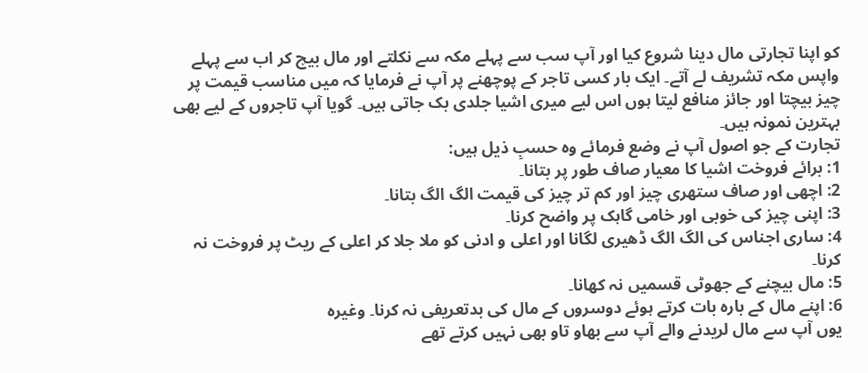کو اپنا تجارتی مال دینا شروع کیا اور آپ سب سے پہلے مکہ سے نکلتے اور مال بیچ کر اب سے پہلے واپس مکہ تشریف لے آتے۔ ایک بار کسی تاجر کے پوچھنے پر آپ نے فرمایا کہ میں مناسب قیمت پر چیز بیچتا اور جائز منافع لیتا ہوں اس لیے میری اشیا جلدی بک جاتی ہیں۔ گویا آپ تاجروں کے لیے بھی بہترین نمونہ ہیں۔
تجارت کے جو اصول آپ نے وضع فرمائے وہ حسبِ ذیل ہیں:
1: برائے فروخت اشیا کا معیار صاف طور پر بتانا۔
2: اچھی اور صاف ستھری چیز اور کم تر چیز کی قیمت الگ الگ بتانا۔
3: اپنی چیز کی خوبی اور خامی گاہک پر واضح کرنا۔
4: ساری اجناس کی الگ الگ ڈھیری لگانا اور اعلی و ادنی کو ملا جلا کر اعلی کے ریٹ پر فروخت نہ کرنا۔
5: مال بیچنے کے جھوٹی قسمیں نہ کھانا۔
6: اپنے مال کے بارہ بات کرتے ہوئے دوسروں کے مال کی بدتعریفی نہ کرنا۔ وغیرہ
یوں آپ سے مال لریدنے والے آپ سے بھاو تاو بھی نہیں کرتے تھے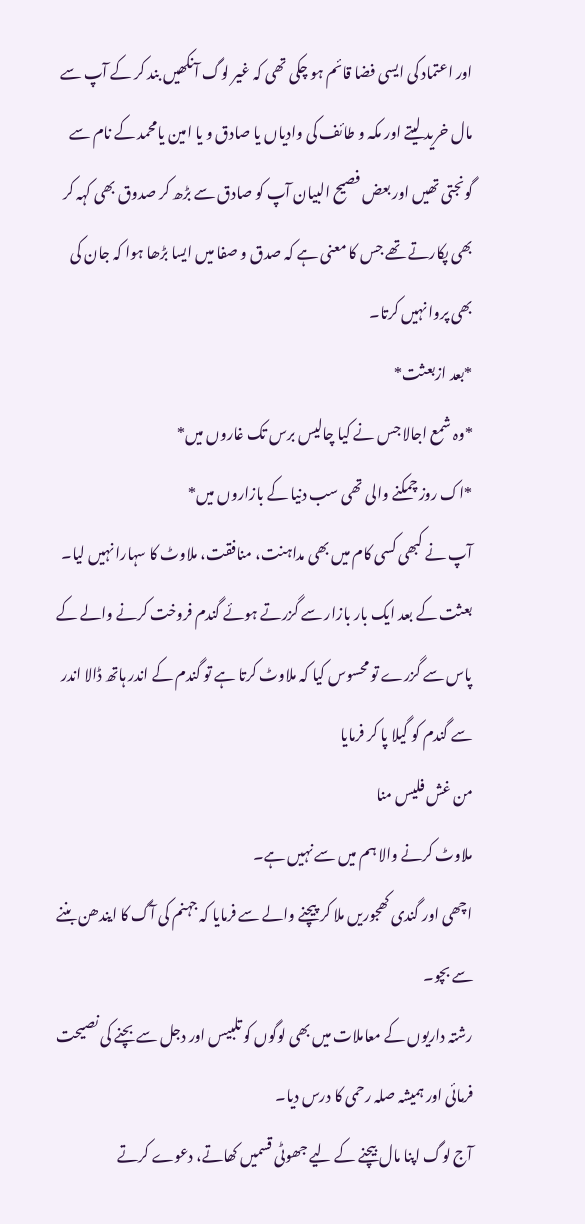اور اعتماد کی ایسی فضا قائم ہو چکی تھی کہ غیر لوگ آنکھیں بند کر کے آپ سے مال خرید لیتے اور مکہ و طائف کی وادیاں یا صادق و یا امین یامحمد کے نام سے گونجتی تھیں اور بعض فصیح البیان آپ کو صادق سے بڑھ کر صدوق بھی کہہ کر بھی پکارتے تھے جس کا معنی ہے کہ صدق و صفا میں ایسا بڑھا ہوا کہ جان کی بھی پروا نہیں کرتا۔
*بعد ازبعثت*
*وہ شمع اجالا جس نے کیا چالیس برس تک غاروں میں*
*اک روز چمکنے والی تھی سب دنیا کے بازاروں میں*
آپ نے کبھی کسی کام میں بھی مداہنت، منافقت، ملاوٹ کا سہارا نہیں لیا۔
بعثت کے بعد ایک بار بازار سے گزرتے ہوئے گندم فروخت کرنے والے کے پاس سے گزرے تو محسوس کیا کہ ملاوٹ کرتا ہے تو گندم کے اندر ہاتھ ڈالا اندر سے گندم کو گیلا پا کر فرمایا
من غش فلیس منا
ملاوٹ کرنے والا ہم میں سے نہیں ہے۔
اچھی اور گندی کھجوریں ملا کر پیچنے والے سے فرمایا کہ جہنم کی آگ کا ایندھن بننے سے بچو۔
رشتہ داریوں کے معاملات میں بھی لوگوں کو تلبیس اور دجل سے بچنے کی نصیحت فرمائی اور ہمیشہ صلہ رحمی کا درس دیا۔
آج لوگ اپنا مال بیچنے کے لیے جھوٹی قسمیں کھاتے، دعوے کرتے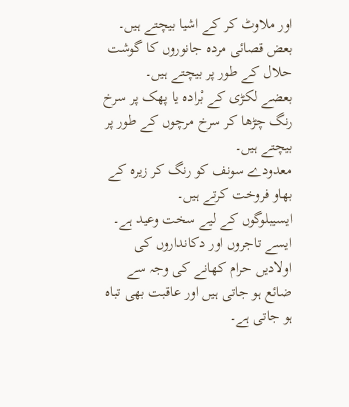اور ملاوٹ کر کے اشیا بیچتے ہیں۔
بعض قصائی مردہ جانوروں کا گوشت حلال کے طور پر بیچتے ہیں۔
بعضے لکڑی کے بْرادہ یا پھک پر سرخ رنگ چڑھا کر سرخ مرچوں کے طور پر بیچتے ہیں۔
معدودے سونف کو رنگ کر زیرہ کے بھاو فروخت کرتے ہیں۔
ایسیبلوگوں کے لیے سخت وعید ہے۔ ایسے تاجروں اور دکانداروں کی اولادیں حرام کھانے کی وجہ سے ضائع ہو جاتی ہیں اور عاقبت بھی تباہ ہو جاتی ہے۔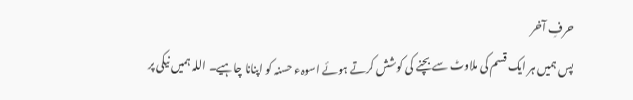حرفِ آخر
پس ہمیں ہر ایک قسم کی ملاوٹ سے بچنے کی کوشش کرتے ہوئے اسوہء حسنہ کو اپنانا چاہیے۔ اللہ ہمیں نیکی پر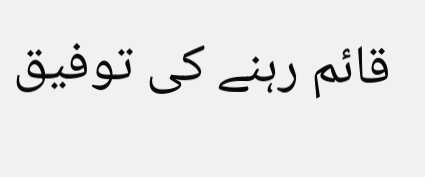قائم رہنے کی توفیق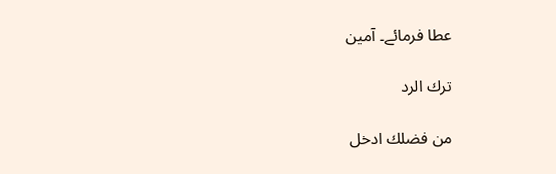عطا فرمائے۔ آمین

ترك الرد

من فضلك ادخل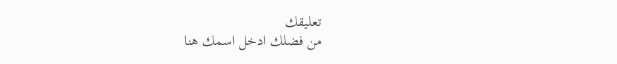تعليقك
من فضلك ادخل اسمك هنا